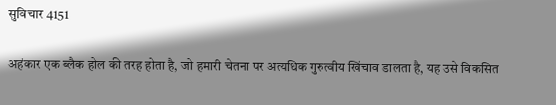सुविचार 4151

अहंकार एक ब्लैक होल की तरह होता है, जो हमारी चेतना पर अत्यधिक गुरुत्वीय खिंचाव डालता है, यह उसे विकसित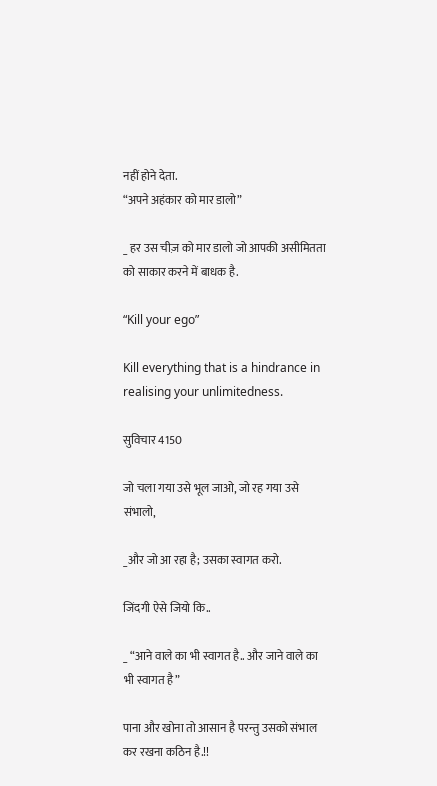नहीं होने देता.
“अपने अहंकार को मार डालो”

_ हर उस चीज़ को मार डालो जो आपकी असीमितता को साकार करने में बाधक है.

“Kill your ego”

Kill everything that is a hindrance in realising your unlimitedness.

सुविचार 4150

जो चला गया उसे भूल जाओ, जो रह गया उसे संभालो,

_और जो आ रहा है; उसका स्वागत करो.

जिंदगी ऐसे जियो कि..

_ “आने वाले का भी स्वागत है.. और जाने वाले का भी स्वागत है”

पाना और खोना तो आसान है परन्तु उसको संभाल कर रखना कठिन है.!!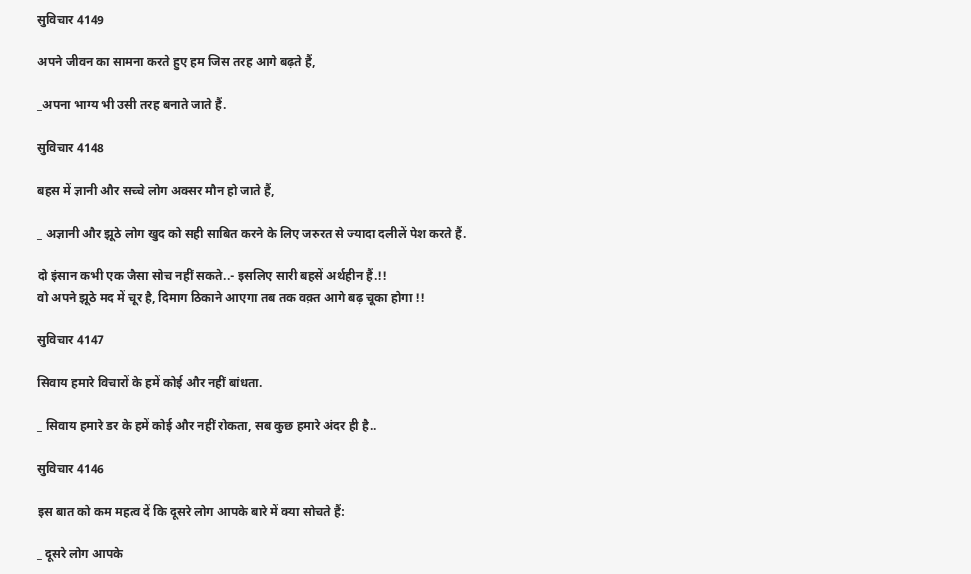सुविचार 4149

अपने जीवन का सामना करते हुए हम जिस तरह आगे बढ़ते हैं,

_अपना भाग्य भी उसी तरह बनाते जाते हैं.

सुविचार 4148

बहस में ज्ञानी और सच्चे लोग अक्सर मौन हो जाते हैं,

_ अज्ञानी और झूठे लोग खुद को सही साबित करने के लिए जरुरत से ज्यादा दलीलें पेश करते हैं.

दो इंसान कभी एक जैसा सोच नहीं सकते..- इसलिए सारी बहसें अर्थहीन हैं.!!
वो अपने झूठे मद में चूर है, दिमाग ठिकाने आएगा तब तक वक़्त आगे बढ़ चूका होगा !!

सुविचार 4147

सिवाय हमारे विचारों के हमें कोई और नहीं बांधता.

_ सिवाय हमारे डर के हमें कोई और नहीं रोकता, सब कुछ हमारे अंदर ही है..

सुविचार 4146

इस बात को कम महत्व दें कि दूसरे लोग आपके बारे में क्या सोचते हैं:

_ दूसरे लोग आपके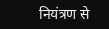नियंत्रण से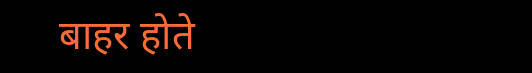बाहर होते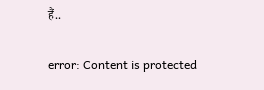हैं..

error: Content is protected